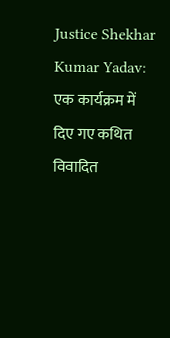Justice Shekhar Kumar Yadav: एक कार्यक्रम में दिए गए कथित विवादित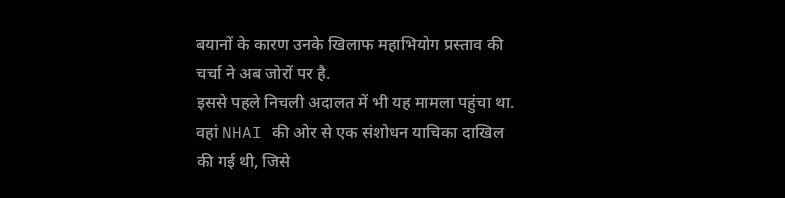बयानों के कारण उनके खिलाफ महाभियोग प्रस्ताव की चर्चा ने अब जोरों पर है.
इससे पहले निचली अदालत में भी यह मामला पहुंचा था. वहां NHAI की ओर से एक संशोधन याचिका दाखिल की गई थी, जिसे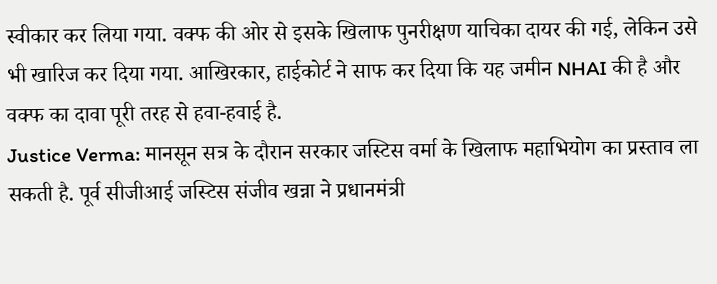स्वीकार कर लिया गया. वक्फ की ओर से इसके खिलाफ पुनरीक्षण याचिका दायर की गई, लेकिन उसे भी खारिज कर दिया गया. आखिरकार, हाईकोर्ट ने साफ कर दिया कि यह जमीन NHAI की है और वक्फ का दावा पूरी तरह से हवा-हवाई है.
Justice Verma: मानसून सत्र के दौरान सरकार जस्टिस वर्मा के खिलाफ महाभियोग का प्रस्ताव ला सकती है. पूर्व सीजीआई जस्टिस संजीव खन्ना ने प्रधानमंत्री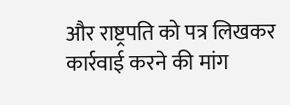और राष्ट्रपति को पत्र लिखकर कार्रवाई करने की मांग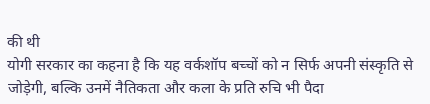की थी
योगी सरकार का कहना है कि यह वर्कशॉप बच्चों को न सिर्फ अपनी संस्कृति से जोड़ेगी, बल्कि उनमें नैतिकता और कला के प्रति रुचि भी पैदा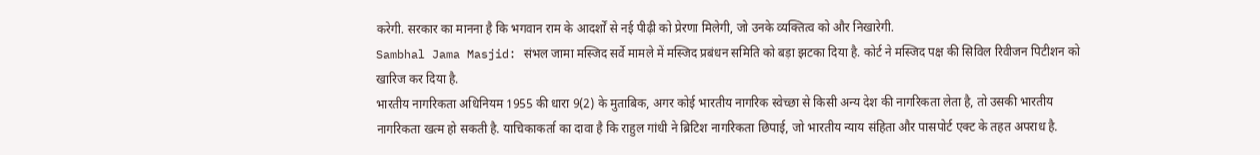करेगी. सरकार का मानना है कि भगवान राम के आदर्शों से नई पीढ़ी को प्रेरणा मिलेगी, जो उनके व्यक्तित्व को और निखारेगी.
Sambhal Jama Masjid: संभल जामा मस्जिद सर्वे मामले में मस्जिद प्रबंधन समिति को बड़ा झटका दिया है. कोर्ट ने मस्जिद पक्ष की सिविल रिवीजन पिटीशन को खारिज कर दिया है.
भारतीय नागरिकता अधिनियम 1955 की धारा 9(2) के मुताबिक, अगर कोई भारतीय नागरिक स्वेच्छा से किसी अन्य देश की नागरिकता लेता है, तो उसकी भारतीय नागरिकता खत्म हो सकती है. याचिकाकर्ता का दावा है कि राहुल गांधी ने ब्रिटिश नागरिकता छिपाई, जो भारतीय न्याय संहिता और पासपोर्ट एक्ट के तहत अपराध है.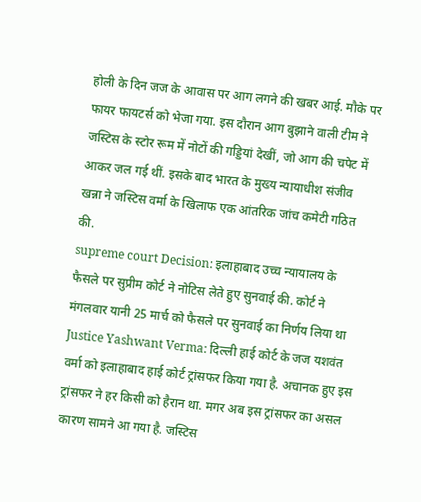होली के दिन जज के आवास पर आग लगने की खबर आई. मौके पर फायर फायटर्स को भेजा गया. इस दौरान आग बुझाने वाली टीम ने जस्टिस के स्टोर रूम में नोटों की गड्डियां देखीं, जो आग की चपेट में आकर जल गई थीं. इसके बाद भारत के मुख्य न्यायाधीश संजीव खन्ना ने जस्टिस वर्मा के खिलाफ एक आंतरिक जांच कमेटी गठित की.
supreme court Decision: इलाहाबाद उच्च न्यायालय के फैसले पर सुप्रीम कोर्ट ने नोटिस लेते हुए सुनवाई की. कोर्ट ने मंगलवार यानी 25 मार्च को फैसले पर सुनवाई का निर्णय लिया था
Justice Yashwant Verma: दिल्ली हाई कोर्ट के जज यशवंत वर्मा को इलाहाबाद हाई कोर्ट ट्रांसफर किया गया है. अचानक हुए इस ट्रांसफर ने हर किसी को हैरान था. मगर अब इस ट्रांसफर का असल कारण सामने आ गया है. जस्टिस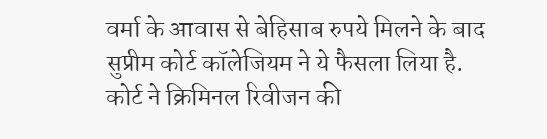वर्मा के आवास से बेहिसाब रुपये मिलने के बाद सुप्रीम कोर्ट कॉलेजियम ने ये फैसला लिया है.
कोर्ट ने क्रिमिनल रिवीजन की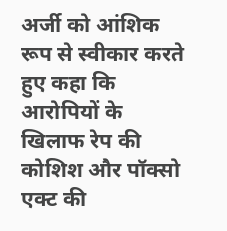अर्जी को आंशिक रूप से स्वीकार करते हुए कहा कि आरोपियों के खिलाफ रेप की कोशिश और पॉक्सो एक्ट की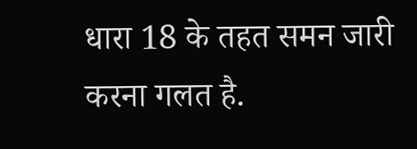धारा 18 के तहत समन जारी करना गलत है.